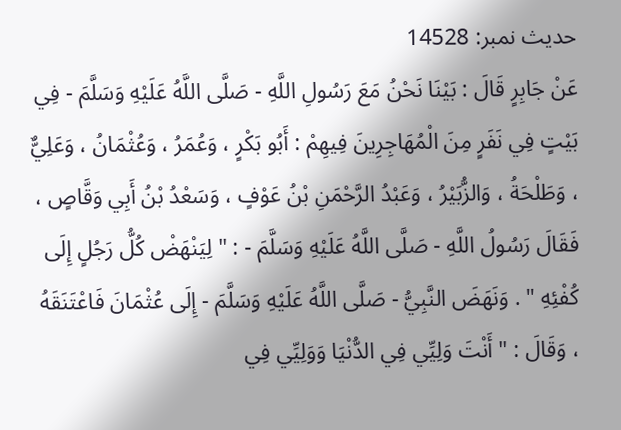حدیث نمبر: 14528
عَنْ جَابِرٍ قَالَ : بَيْنَا نَحْنُ مَعَ رَسُولِ اللَّهِ - صَلَّى اللَّهُ عَلَيْهِ وَسَلَّمَ - فِي بَيْتٍ فِي نَفَرٍ مِنَ الْمُهَاجِرِينَ فِيهِمْ : أَبُو بَكْرٍ ، وَعُمَرُ ، وَعُثْمَانُ ، وَعَلِيٌّ ، وَطَلْحَةُ ، وَالزُّبَيْرُ ، وَعَبْدُ الرَّحْمَنِ بْنُ عَوْفٍ ، وَسَعْدُ بْنُ أَبِي وَقَّاصٍ ، فَقَالَ رَسُولُ اللَّهِ - صَلَّى اللَّهُ عَلَيْهِ وَسَلَّمَ - : " لِيَنْهَضْ كُلُّ رَجُلٍ إِلَى كُفْئِهِ " . وَنَهَضَ النَّبِيُّ - صَلَّى اللَّهُ عَلَيْهِ وَسَلَّمَ - إِلَى عُثْمَانَ فَاعْتَنَقَهُ ، وَقَالَ : " أَنْتَ وَلِيِّي فِي الدُّنْيَا وَوَلِيِّي فِي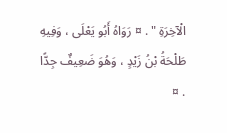الْآخِرَةِ " . ¤ رَوَاهُ أَبُو يَعْلَى ، وَفِيهِ طَلْحَةُ بْنُ زَيْدٍ ، وَهُوَ ضَعِيفٌ جِدًّا . ¤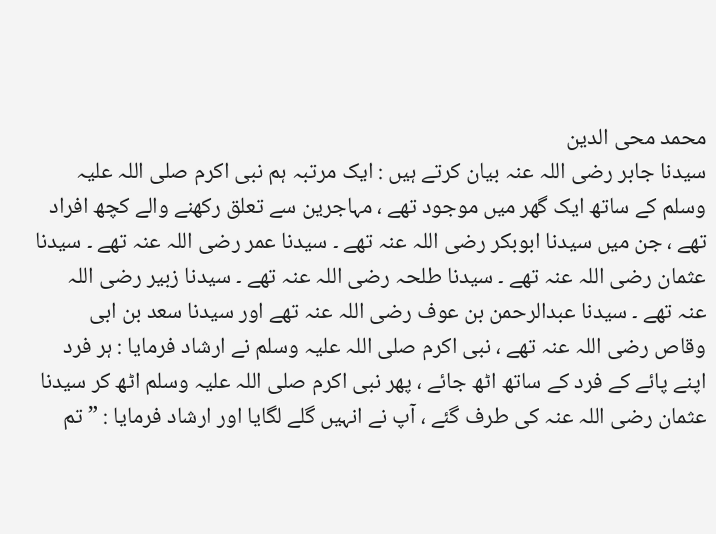محمد محی الدین
سیدنا جابر رضی اللہ عنہ بیان کرتے ہیں : ایک مرتبہ ہم نبی اکرم صلی اللہ علیہ وسلم کے ساتھ ایک گھر میں موجود تھے ، مہاجرین سے تعلق رکھنے والے کچھ افراد تھے ، جن میں سیدنا ابوبکر رضی اللہ عنہ تھے ۔ سیدنا عمر رضی اللہ عنہ تھے ۔ سیدنا عثمان رضی اللہ عنہ تھے ۔ سیدنا طلحہ رضی اللہ عنہ تھے ۔ سیدنا زبیر رضی اللہ عنہ تھے ۔ سیدنا عبدالرحمن بن عوف رضی اللہ عنہ تھے اور سیدنا سعد بن ابی وقاص رضی اللہ عنہ تھے ، نبی اکرم صلی اللہ علیہ وسلم نے ارشاد فرمایا : ہر فرد اپنے پائے کے فرد کے ساتھ اٹھ جائے ، پھر نبی اکرم صلی اللہ علیہ وسلم اٹھ کر سیدنا عثمان رضی اللہ عنہ کی طرف گئے ، آپ نے انہیں گلے لگایا اور ارشاد فرمایا : ” تم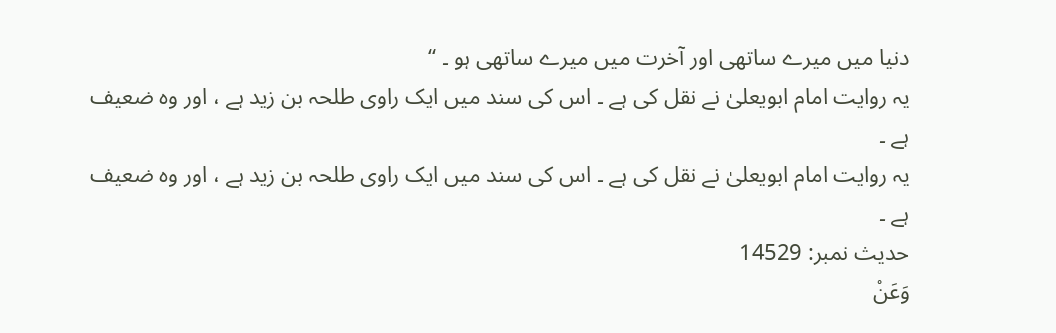دنیا میں میرے ساتھی اور آخرت میں میرے ساتھی ہو ۔ “
یہ روایت امام ابویعلیٰ نے نقل کی ہے ۔ اس کی سند میں ایک راوی طلحہ بن زید ہے ، اور وہ ضعیف ہے ۔
یہ روایت امام ابویعلیٰ نے نقل کی ہے ۔ اس کی سند میں ایک راوی طلحہ بن زید ہے ، اور وہ ضعیف ہے ۔
حدیث نمبر: 14529
وَعَنْ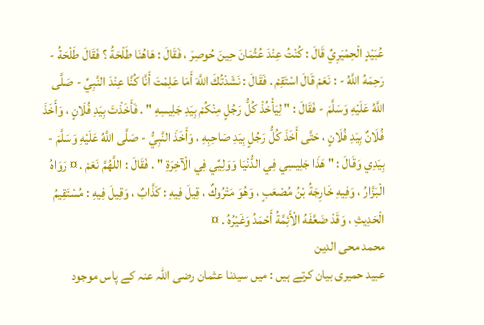عُبَيْدٍ الْحِمْيَرِيِّ قَالَ : كُنْتُ عِنْدَ عُثْمَانَ حِينَ حُوصِرَ ، فَقَالَ : هَاهُنَا طَلْحَةُ ؟ فَقَالَ طَلْحَةُ - رَحِمَهُ اللَّهُ - : نَعَمْ قَالَ اسْتَقِمْ . فَقَالَ : نَشَدْتُكَ اللَّهَ أَمَا عَلِمْتَ أَنَّا كُنَّا عِنْدَ النَّبِيِّ - صَلَّى اللَّهُ عَلَيْهِ وَسَلَّمَ - فَقَالَ : " لِيَأْخُذْ كُلُّ رَجُلٍ مِنْكُمْ بِيَدِ جَلِيسِهِ " . فَأَخَذْتَ بِيَدِ فُلَانٍ ، وَأَخَذَ فُلَانٌ بِيَدِ فُلَانٍ ، حَتَّى أَخَذَ كُلُّ رَجُلٍ بِيَدِ صَاحِبِهِ ، وَأَخَذَ النَّبِيُّ - صَلَّى اللَّهُ عَلَيْهِ وَسَلَّمَ - بِيَدِي وَقَالَ : " هَذَا جَلِيسِي فِي الدُّنْيَا وَوَلِيِّي فِي الْآخِرَةِ " . فَقَالَ : اللَّهُمَّ نَعَمْ . ¤ رَوَاهُ الْبَزَّارُ ، وَفِيهِ خَارِجَةُ بْنُ مُصْعَبٍ ، وَهُوَ مَتْرُوكٌ ، قِيلَ فِيهِ : كَذَّابٌ ، وَقِيلَ فِيهِ : مُسْتَقِيمُ الْحَدِيثِ ، وَقَدْ ضَعَّفَهُ الْأَئِمَّةُ أَحْمَدُ وَغَيْرُهُ . ¤
محمد محی الدین
عبید حمیری بیان کرتے ہیں : میں سیدنا عثمان رضی اللہ عنہ کے پاس موجود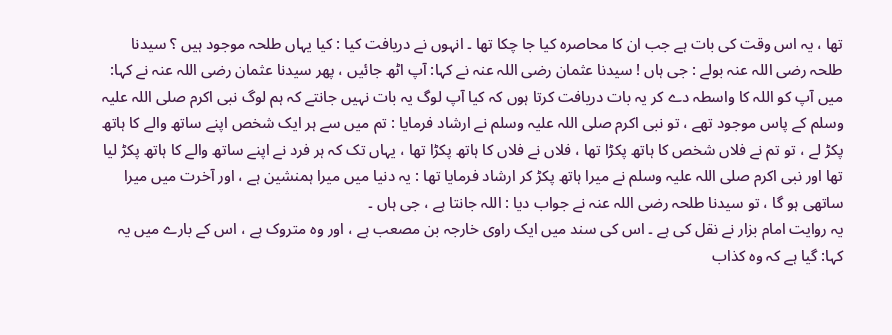تھا ، یہ اس وقت کی بات ہے جب ان کا محاصرہ کیا جا چکا تھا ۔ انہوں نے دریافت کیا : کیا یہاں طلحہ موجود ہیں ؟ سیدنا طلحہ رضی اللہ عنہ بولے : جی ہاں ! سیدنا عثمان رضی اللہ عنہ نے کہا: آپ اٹھ جائیں ، پھر سیدنا عثمان رضی اللہ عنہ نے کہا: میں آپ کو اللہ کا واسطہ دے کر یہ بات دریافت کرتا ہوں کہ کیا آپ لوگ یہ بات نہیں جانتے کہ ہم لوگ نبی اکرم صلی اللہ علیہ وسلم کے پاس موجود تھے ، تو نبی اکرم صلی اللہ علیہ وسلم نے ارشاد فرمایا : تم میں سے ہر ایک شخص اپنے ساتھ والے کا ہاتھ پکڑ لے ، تو تم نے فلاں شخص کا ہاتھ پکڑا تھا ، فلاں نے فلاں کا ہاتھ پکڑا تھا ، یہاں تک کہ ہر فرد نے اپنے ساتھ والے کا ہاتھ پکڑ لیا تھا اور نبی اکرم صلی اللہ علیہ وسلم نے میرا ہاتھ پکڑ کر ارشاد فرمایا تھا : یہ دنیا میں میرا ہمنشین ہے ، اور آخرت میں میرا ساتھی ہو گا ، تو سیدنا طلحہ رضی اللہ عنہ نے جواب دیا : اللہ جانتا ہے ، جی ہاں ۔
یہ روایت امام بزار نے نقل کی ہے ۔ اس کی سند میں ایک راوی خارجہ بن مصعب ہے ، اور وہ متروک ہے ، اس کے بارے میں یہ کہا: گیا ہے کہ وہ کذاب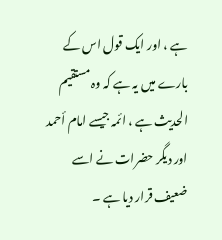ہے ، اور ایک قول اس کے بارے میں یہ ہے کہ وہ مستقیم الحدیث ہے ، ائمہ جیسے امام أحمد اور دیگر حضرات نے اسے ضعیف قرار دیا ہے ۔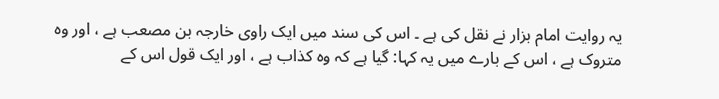یہ روایت امام بزار نے نقل کی ہے ۔ اس کی سند میں ایک راوی خارجہ بن مصعب ہے ، اور وہ متروک ہے ، اس کے بارے میں یہ کہا: گیا ہے کہ وہ کذاب ہے ، اور ایک قول اس کے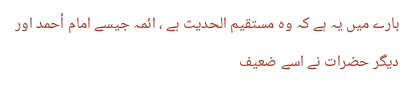بارے میں یہ ہے کہ وہ مستقیم الحدیث ہے ، ائمہ جیسے امام أحمد اور دیگر حضرات نے اسے ضعیف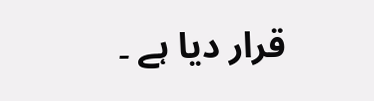قرار دیا ہے ۔